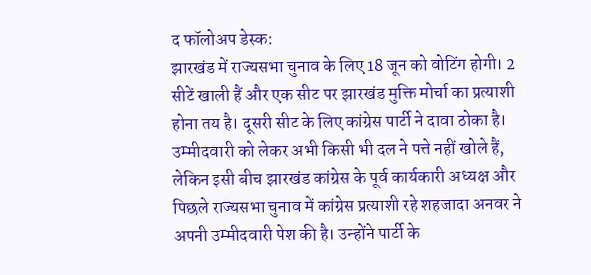द फॉलोअप डेस्क:
झारखंड में राज्यसभा चुनाव के लिए 18 जून को वोटिंग होगी। 2 सीटें खाली हैं और एक सीट पर झारखंड मुक्ति मोर्चा का प्रत्याशी होना तय है। दूसरी सीट के लिए कांग्रेस पार्टी ने दावा ठोका है। उम्मीदवारी को लेकर अभी किसी भी दल ने पत्ते नहीं खोले हैं, लेकिन इसी बीच झारखंड कांग्रेस के पूर्व कार्यकारी अध्यक्ष और पिछले राज्यसभा चुनाव में कांग्रेस प्रत्याशी रहे शहजादा अनवर ने अपनी उम्मीदवारी पेश की है। उन्होंने पार्टी के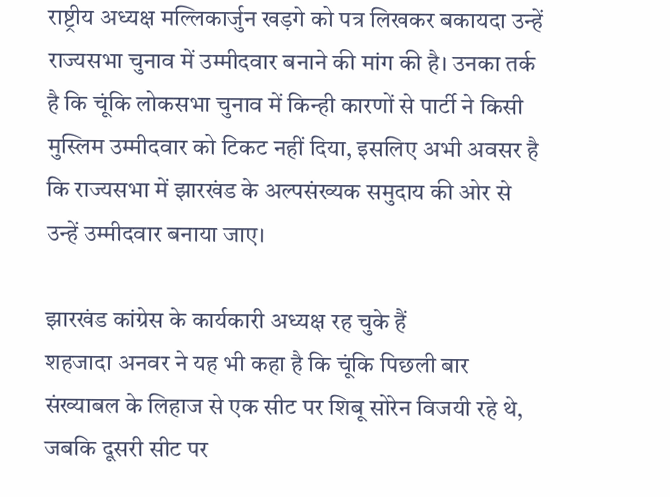राष्ट्रीय अध्यक्ष मल्लिकार्जुन खड़गे को पत्र लिखकर बकायदा उन्हें राज्यसभा चुनाव में उम्मीदवार बनाने की मांग की है। उनका तर्क है कि चूंकि लोकसभा चुनाव में किन्ही कारणों से पार्टी ने किसी मुस्लिम उम्मीदवार को टिकट नहीं दिया, इसलिए अभी अवसर है कि राज्यसभा में झारखंड के अल्पसंख्यक समुदाय की ओर से उन्हें उम्मीदवार बनाया जाए।

झारखंड कांग्रेस के कार्यकारी अध्यक्ष रह चुके हैं
शहजादा अनवर ने यह भी कहा है कि चूंकि पिछली बार संख्याबल के लिहाज से एक सीट पर शिबू सोरेन विजयी रहे थे, जबकि दूसरी सीट पर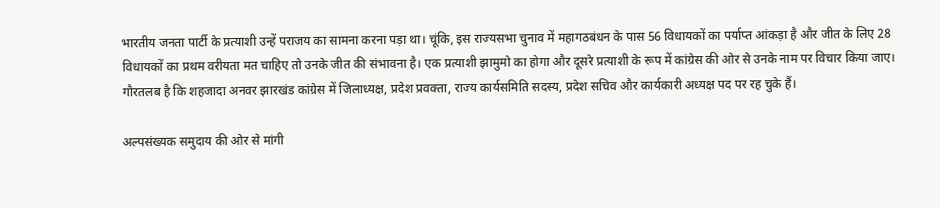भारतीय जनता पार्टी के प्रत्याशी उन्हें पराजय का सामना करना पड़ा था। चूंकि, इस राज्यसभा चुनाव में महागठबंधन के पास 56 विधायकों का पर्याप्त आंकड़ा है और जीत के लिए 28 विधायकों का प्रथम वरीयता मत चाहिए तो उनके जीत की संभावना है। एक प्रत्याशी झामुमो का होगा और दूसरे प्रत्याशी के रूप में कांग्रेस की ओर से उनके नाम पर विचार किया जाए।
गौरतलब है कि शहजादा अनवर झारखंड कांग्रेस में जिलाध्यक्ष, प्रदेश प्रवक्ता, राज्य कार्यसमिति सदस्य, प्रदेश सचिव और कार्यकारी अध्यक्ष पद पर रह चुके हैं।

अल्पसंख्यक समुदाय की ओर से मांगी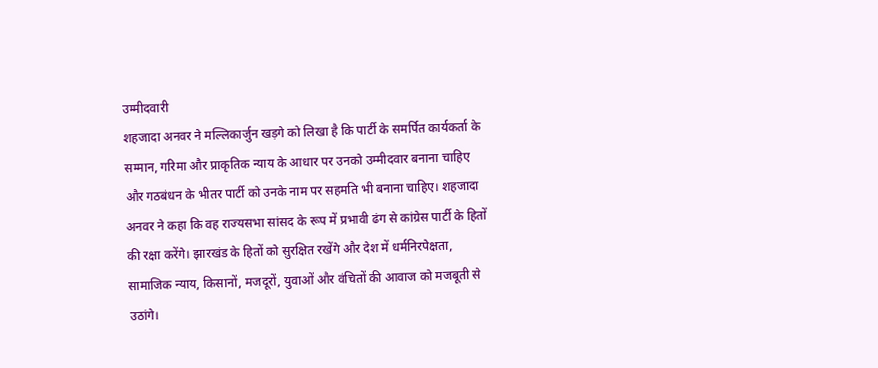उम्मीदवारी
शहजादा अनवर ने मल्लिकार्जुन खड़गे को लिखा है कि पार्टी के समर्पित कार्यकर्ता के सम्मान, गरिमा और प्राकृतिक न्याय के आधार पर उनको उम्मीदवार बनाना चाहिए और गठबंधन के भीतर पार्टी को उनके नाम पर सहमति भी बनाना चाहिए। शहजादा अनवर ने कहा कि वह राज्यसभा सांसद के रूप में प्रभावी ढंग से कांग्रेस पार्टी के हितों की रक्षा करेंगे। झारखंड के हितों को सुरक्षित रखेंगे और देश में धर्मनिरपेक्षता, सामाजिक न्याय, किसानों, मजदूरों, युवाओं और वंचितों की आवाज को मजबूती से उठांगे।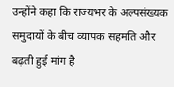उन्होंने कहा कि राज्यभर के अल्पसंख्यक समुदायों के बीच व्यापक सहमति और बढ़ती हुई मांग है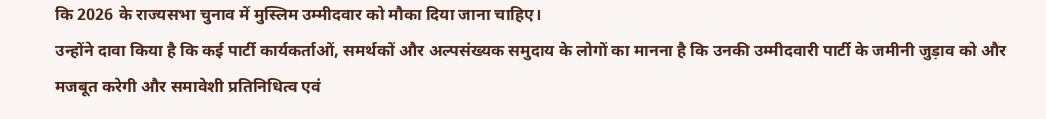कि 2026 के राज्यसभा चुनाव में मुस्लिम उम्मीदवार को मौका दिया जाना चाहिए।
उन्होंने दावा किया है कि कई पार्टी कार्यकर्ताओं, समर्थकों और अल्पसंख्यक समुदाय के लोगों का मानना है कि उनकी उम्मीदवारी पार्टी के जमीनी जुड़ाव को और मजबूत करेगी और समावेशी प्रतिनिधित्व एवं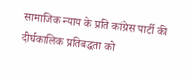सामाजिक न्याय के प्रति कांग्रेस पार्टी की दीर्घकालिक प्रतिबद्धता को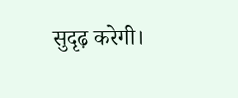सुदृढ़ करेगी।